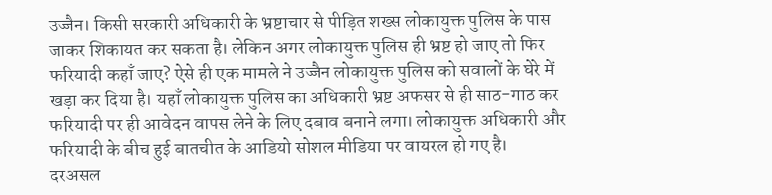उज्जैन। किसी सरकारी अधिकारी के भ्रष्टाचार से पीड़ित शख्स लोकायुक्त पुलिस के पास जाकर शिकायत कर सकता है। लेकिन अगर लोकायुक्त पुलिस ही भ्रष्ट हो जाए तो फिर फरियादी कहाँ जाए? ऐसे ही एक मामले ने उज्जैन लोकायुक्त पुलिस को सवालों के घेरे में खड़ा कर दिया है। यहाँ लोकायुक्त पुलिस का अधिकारी भ्रष्ट अफसर से ही साठ-गाठ कर फरियादी पर ही आवेदन वापस लेने के लिए दबाव बनाने लगा। लोकायुक्त अधिकारी और फरियादी के बीच हुई बातचीत के आडियो सोशल मीडिया पर वायरल हो गए है।
दरअसल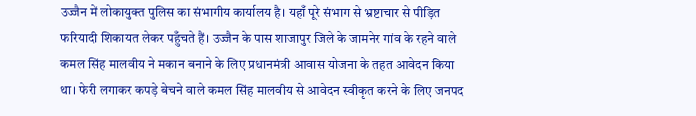उज्जैन में लोकायुक्त पुलिस का संभागीय कार्यालय है। यहाँ पूरे संभाग से भ्रष्टाचार से पीड़ित फरियादी शिकायत लेकर पहुँचते हैं। उज्जैन के पास शाजापुर जिले के जामनेर गांव के रहने वाले कमल सिंह मालवीय ने मकान बनाने के लिए प्रधानमंत्री आवास योजना के तहत आवेदन किया था। फेरी लगाकर कपड़े बेचने वाले कमल सिंह मालवीय से आवेदन स्वीकृत करने के लिए जनपद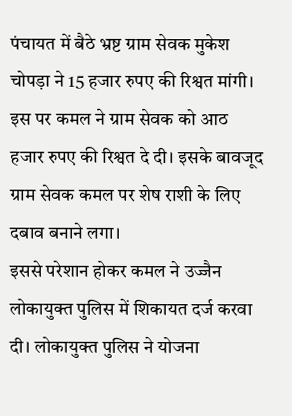पंचायत में बैठे भ्रष्ट ग्राम सेवक मुकेश चोपड़ा ने 15 हजार रुपए की रिश्वत मांगी। इस पर कमल ने ग्राम सेवक को आठ हजार रुपए की रिश्वत दे दी। इसके बावजूद ग्राम सेवक कमल पर शेष राशी के लिए दबाव बनाने लगा।
इससे परेशान होकर कमल ने उज्जैन लोकायुक्त पुलिस में शिकायत दर्ज करवा दी। लोकायुक्त पुलिस ने योजना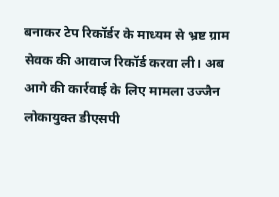बनाकर टेप रिकॉर्डर के माध्यम से भ्रष्ट ग्राम सेवक की आवाज रिकॉर्ड करवा ली। अब आगे की कार्रवाई के लिए मामला उज्जैन लोकायुक्त डीएसपी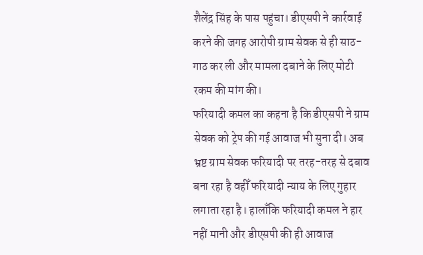शैलेंद्र सिंह के पास पहुंचा। डीएसपी ने कार्रवाई करने की जगह आरोपी ग्राम सेवक से ही साठ-गाठ कर ली और मामला दबाने के लिए मोटी रकम की मांग की।
फरियादी कमल का कहना है कि डीएसपी ने ग्राम सेवक को ट्रेप की गई आवाज भी सुना दी। अब भ्रष्ट ग्राम सेवक फरियादी पर तरह-तरह से दबाव बना रहा है वहीँ फरियादी न्याय के लिए गुहार लगाता रहा है। हालाँकि फरियादी कमल ने हार नहीं मानी और डीएसपी की ही आवाज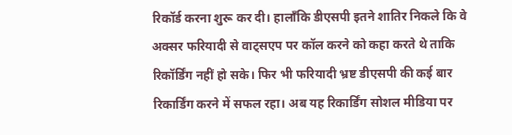रिकॉर्ड करना शुरू कर दी। हालाँकि डीएसपी इतने शातिर निकले कि वे अक्सर फरियादी से वाट्सएप पर कॉल करने को कहा करते थे ताकि रिकॉर्डिंग नहीं हो सके। फिर भी फरियादी भ्रष्ट डीएसपी की कई बार रिकार्डिंग करने में सफल रहा। अब यह रिकार्डिंग सोशल मीडिया पर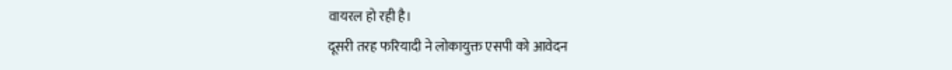वायरल हो रही है।
दूसरी तरह फरियादी ने लोकायुक्त एसपी को आवेदन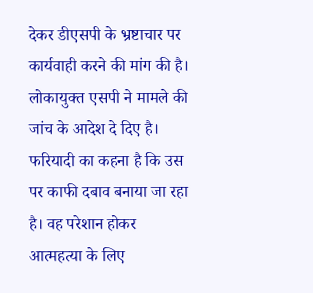देकर डीएसपी के भ्रष्टाचार पर कार्यवाही करने की मांग की है। लोकायुक्त एसपी ने मामले की जांच के आदेश दे दिए है। फरियादी का कहना है कि उस पर काफी दबाव बनाया जा रहा है। वह परेशान होकर आत्महत्या के लिए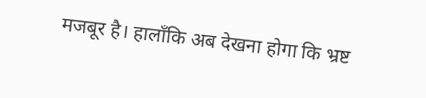मजबूर है। हालाँकि अब देखना होगा कि भ्रष्ट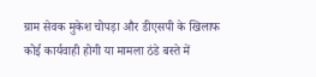ग्राम सेवक मुकेश चोपड़ा और डीएसपी के खिलाफ कोई कार्यवाही होगी या मामला ठंडे बस्ते में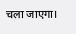चला जाएगा।